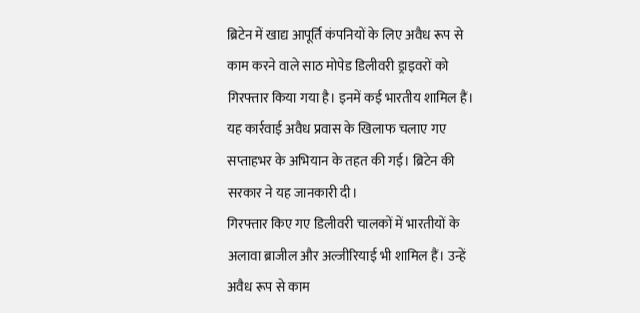ब्रिटेन में खाद्य आपूर्ति कंपनियों के लिए अवैध रूप से काम करने वाले साठ मोपेड डिलीवरी ड्राइवरों को गिरफ्तार किया गया है। इनमें कई भारतीय शामिल हैं। यह कार्रवाई अवैध प्रवास के खिलाफ चलाए गए सप्ताहभर के अभियान के तहत की गई। ब्रिटेन की सरकार ने यह जानकारी दी।
गिरफ्तार किए गए डिलीवरी चालकों में भारतीयों के अलावा ब्राजील और अल्जीरियाई भी शामिल हैं। उन्हें अवैध रूप से काम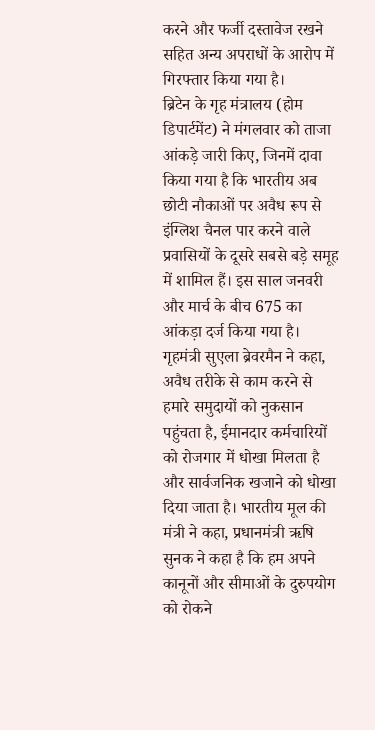करने और फर्जी दस्तावेज रखने सहित अन्य अपराधों के आरोप में गिरफ्तार किया गया है।
ब्रिटेन के गृह मंत्रालय (होम डिपार्टमेंट) ने मंगलवार को ताजा आंकड़े जारी किए, जिनमें दावा किया गया है कि भारतीय अब छोटी नौकाओं पर अवैध रूप से इंग्लिश चैनल पार करने वाले प्रवासियों के दूसरे सबसे बड़े समूह में शामिल हैं। इस साल जनवरी और मार्च के बीच 675 का आंकड़ा दर्ज किया गया है।
गृहमंत्री सुएला ब्रेवरमैन ने कहा, अवैध तरीके से काम करने से हमारे समुदायों को नुकसान पहुंचता है, ईमानदार कर्मचारियों को रोजगार में धोखा मिलता है और सार्वजनिक खजाने को धोखा दिया जाता है। भारतीय मूल की मंत्री ने कहा, प्रधानमंत्री ऋषि सुनक ने कहा है कि हम अपने कानूनों और सीमाओं के दुरुपयोग को रोकने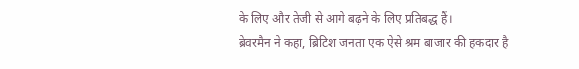के लिए और तेजी से आगे बढ़ने के लिए प्रतिबद्ध हैं।
ब्रेवरमैन ने कहा, ब्रिटिश जनता एक ऐसे श्रम बाजार की हकदार है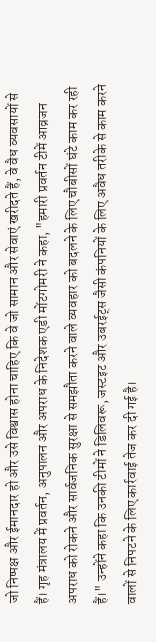जो निष्पक्ष और ईमानदार हो और उसे विश्वास होना चाहिए कि वे जो सामान और सेवाएं खरीदते हैं, वे वैध व्यवसायों से हैं। गृह मंत्रालय में प्रवर्तन, अनुपालन और अपराध के निदेशक एडी मोंटगोमरी ने कहा, "हमारी प्रवर्तन टीमें आव्रजन अपराध को रोकने और सार्वजनिक सुरक्षा से समझौता करने वाले व्यवहार को बदलने के लिए चौबीसों घंटे काम कर रही हैं।" उन्होंने कहा कि उनकी टीमों ने डिलिवरू, जस्टइट और उबरईट्स जैसी कंपनियों के लिए अवैध तरीके से काम करने वालों से निपटने के लिए कार्रवाई तेज कर दी गई है।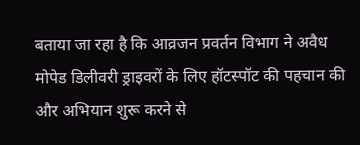बताया जा रहा है कि आव्रजन प्रवर्तन विभाग ने अवैध मोपेड डिलीवरी ड्राइवरों के लिए हॉटस्पॉट की पहचान की और अभियान शुरू करने से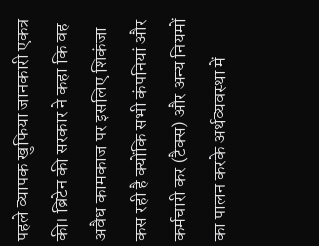पहले व्यापक खुफिया जानकारी एकत्र की। ब्रिटेन की सरकार ने कहा कि वह अवैध कामकाज पर इसलिए शिकंजा कस रही है क्योंकि सभी कंपनियां और कर्मचारी कर (टैक्स) और अन्य नियमों का पालन करके अर्थव्यवस्था में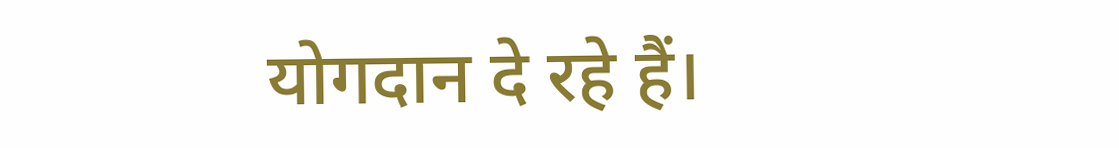योगदान दे रहे हैं।